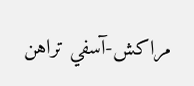مراكش-آسفي تراهن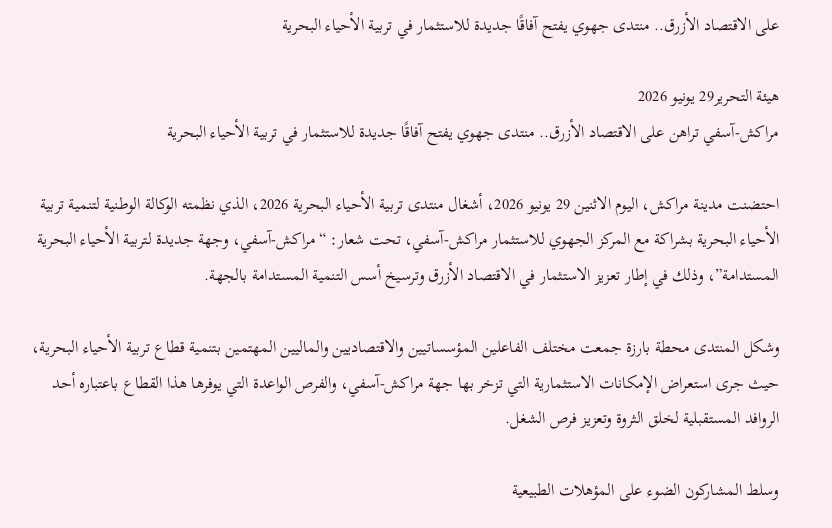على الاقتصاد الأزرق.. منتدى جهوي يفتح آفاقًا جديدة للاستثمار في تربية الأحياء البحرية

هيئة التحرير29 يونيو 2026
مراكش-آسفي تراهن على الاقتصاد الأزرق.. منتدى جهوي يفتح آفاقًا جديدة للاستثمار في تربية الأحياء البحرية

احتضنت مدينة مراكش، اليوم الاثنين 29 يونيو 2026، أشغال منتدى تربية الأحياء البحرية 2026، الذي نظمته الوكالة الوطنية لتنمية تربية الأحياء البحرية بشراكة مع المركز الجهوي للاستثمار مراكش-آسفي، تحت شعار: “مراكش-آسفي، وجهة جديدة لتربية الأحياء البحرية المستدامة”، وذلك في إطار تعزيز الاستثمار في الاقتصاد الأزرق وترسيخ أسس التنمية المستدامة بالجهة.

وشكل المنتدى محطة بارزة جمعت مختلف الفاعلين المؤسساتيين والاقتصاديين والماليين المهتمين بتنمية قطاع تربية الأحياء البحرية، حيث جرى استعراض الإمكانات الاستثمارية التي تزخر بها جهة مراكش-آسفي، والفرص الواعدة التي يوفرها هذا القطاع باعتباره أحد الروافد المستقبلية لخلق الثروة وتعزيز فرص الشغل.

وسلط المشاركون الضوء على المؤهلات الطبيعية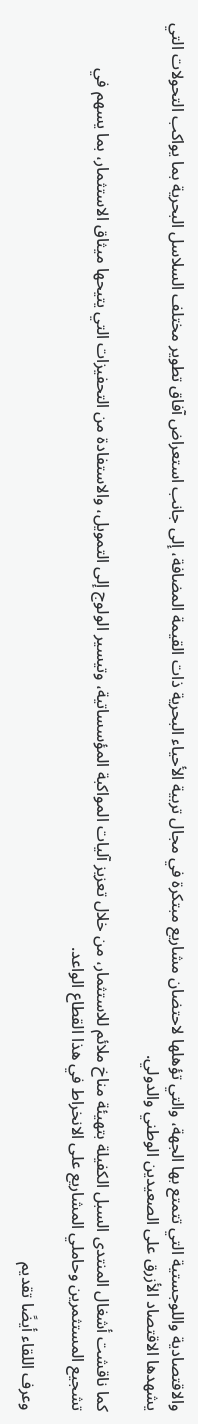والاقتصادية واللوجستية التي تتمتع بها الجهة، والتي تؤهلها لاحتضان مشاريع مبتكرة في مجال تربية الأحياء البحرية ذات القيمة المضافة، إلى جانب استعراض آفاق تطوير مختلف السلاسل البحرية بما يواكب التحولات التي يشهدها الاقتصاد الأزرق على الصعيدين الوطني والدولي.

كما ناقشت أشغال المنتدى السبل الكفيلة بتهيئة مناخ ملائم للاستثمار، من خلال تعزيز آليات المواكبة المؤسساتية، وتيسير الولوج إلى التمويل، والاستفادة من التحفيزات التي يتيحها ميثاق الاستثمار، بما يسهم في تشجيع المستثمرين وحاملي المشاريع على الانخراط في هذا القطاع الواعد.

وعرف اللقاء أيضًا تقديم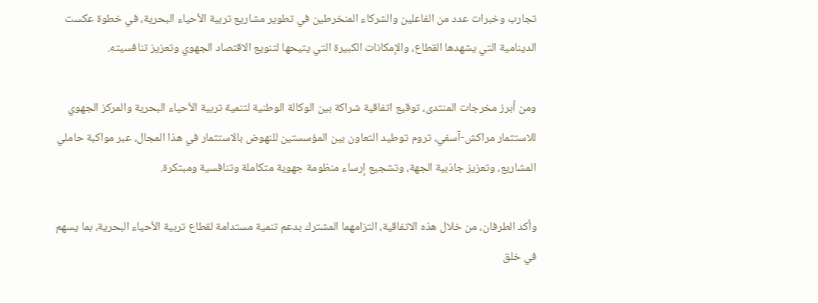تجارب وخبرات عدد من الفاعلين والشركاء المنخرطين في تطوير مشاريع تربية الأحياء البحرية، في خطوة عكست الدينامية التي يشهدها القطاع، والإمكانات الكبيرة التي يتيحها لتنويع الاقتصاد الجهوي وتعزيز تنافسيته.

ومن أبرز مخرجات المنتدى، توقيع اتفاقية شراكة بين الوكالة الوطنية لتنمية تربية الأحياء البحرية والمركز الجهوي للاستثمار مراكش-آسفي، تروم توطيد التعاون بين المؤسستين للنهوض بالاستثمار في هذا المجال، عبر مواكبة حاملي المشاريع، وتعزيز جاذبية الجهة، وتشجيع إرساء منظومة جهوية متكاملة وتنافسية ومبتكرة.

وأكد الطرفان، من خلال هذه الاتفاقية، التزامهما المشترك بدعم تنمية مستدامة لقطاع تربية الأحياء البحرية، بما يسهم في خلق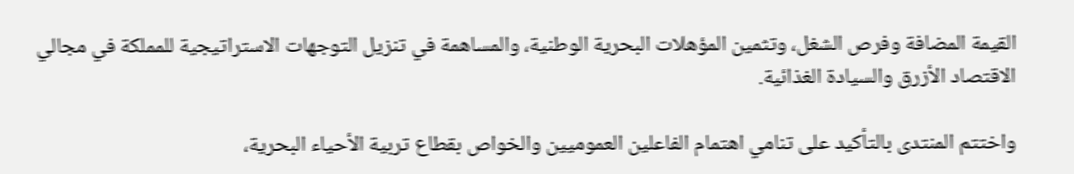القيمة المضافة وفرص الشغل، وتثمين المؤهلات البحرية الوطنية، والمساهمة في تنزيل التوجهات الاستراتيجية للمملكة في مجالي الاقتصاد الأزرق والسيادة الغذائية.

واختتم المنتدى بالتأكيد على تنامي اهتمام الفاعلين العموميين والخواص بقطاع تربية الأحياء البحرية،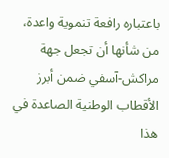باعتباره رافعة تنموية واعدة، من شأنها أن تجعل جهة مراكش-آسفي ضمن أبرز الأقطاب الوطنية الصاعدة في هذا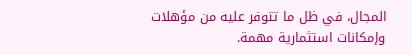المجال، في ظل ما تتوفر عليه من مؤهلات وإمكانات استثمارية مهمة.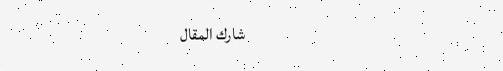شارك المقال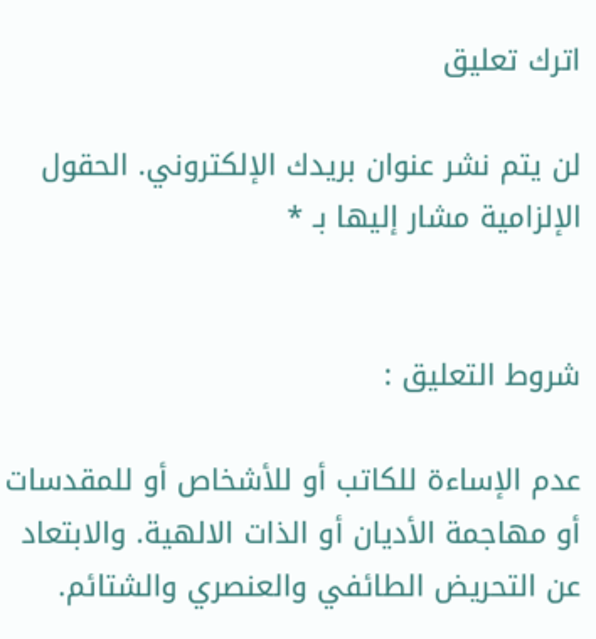اترك تعليق

لن يتم نشر عنوان بريدك الإلكتروني. الحقول الإلزامية مشار إليها بـ *


شروط التعليق :

عدم الإساءة للكاتب أو للأشخاص أو للمقدسات أو مهاجمة الأديان أو الذات الالهية. والابتعاد عن التحريض الطائفي والعنصري والشتائم.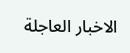الاخبار العاجلة